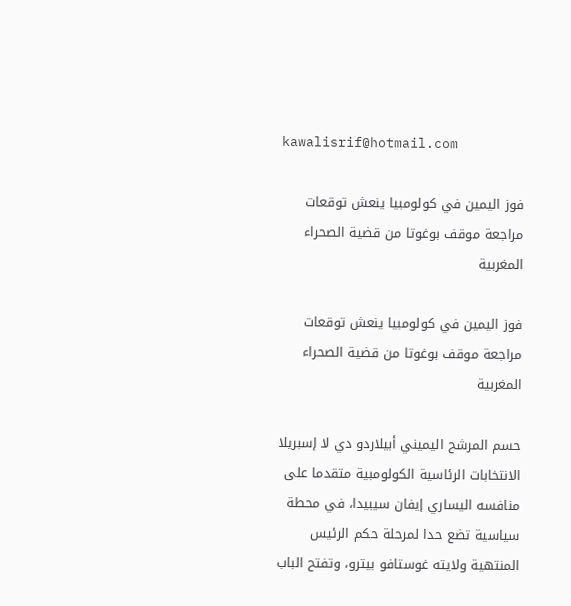kawalisrif@hotmail.com

فوز اليمين في كولومبيا ينعش توقعات مراجعة موقف بوغوتا من قضية الصحراء المغربية

فوز اليمين في كولومبيا ينعش توقعات مراجعة موقف بوغوتا من قضية الصحراء المغربية

حسم المرشح اليميني أبيلاردو دي لا إسبريلا الانتخابات الرئاسية الكولومبية متقدما على منافسه اليساري إيفان سيبيدا، في محطة سياسية تضع حدا لمرحلة حكم الرئيس المنتهية ولايته غوستافو بيترو، وتفتح الباب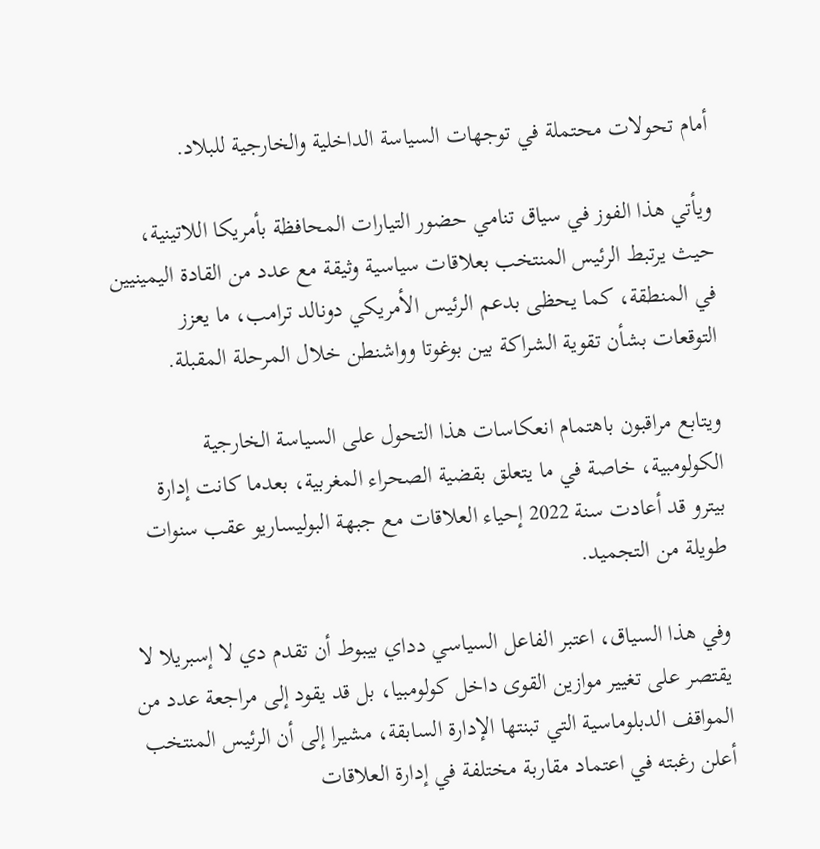أمام تحولات محتملة في توجهات السياسة الداخلية والخارجية للبلاد.

ويأتي هذا الفوز في سياق تنامي حضور التيارات المحافظة بأمريكا اللاتينية، حيث يرتبط الرئيس المنتخب بعلاقات سياسية وثيقة مع عدد من القادة اليمينيين في المنطقة، كما يحظى بدعم الرئيس الأمريكي دونالد ترامب، ما يعزز التوقعات بشأن تقوية الشراكة بين بوغوتا وواشنطن خلال المرحلة المقبلة.

ويتابع مراقبون باهتمام انعكاسات هذا التحول على السياسة الخارجية الكولومبية، خاصة في ما يتعلق بقضية الصحراء المغربية، بعدما كانت إدارة بيترو قد أعادت سنة 2022 إحياء العلاقات مع جبهة البوليساريو عقب سنوات طويلة من التجميد.

وفي هذا السياق، اعتبر الفاعل السياسي دداي بيبوط أن تقدم دي لا إسبريلا لا يقتصر على تغيير موازين القوى داخل كولومبيا، بل قد يقود إلى مراجعة عدد من المواقف الدبلوماسية التي تبنتها الإدارة السابقة، مشيرا إلى أن الرئيس المنتخب أعلن رغبته في اعتماد مقاربة مختلفة في إدارة العلاقات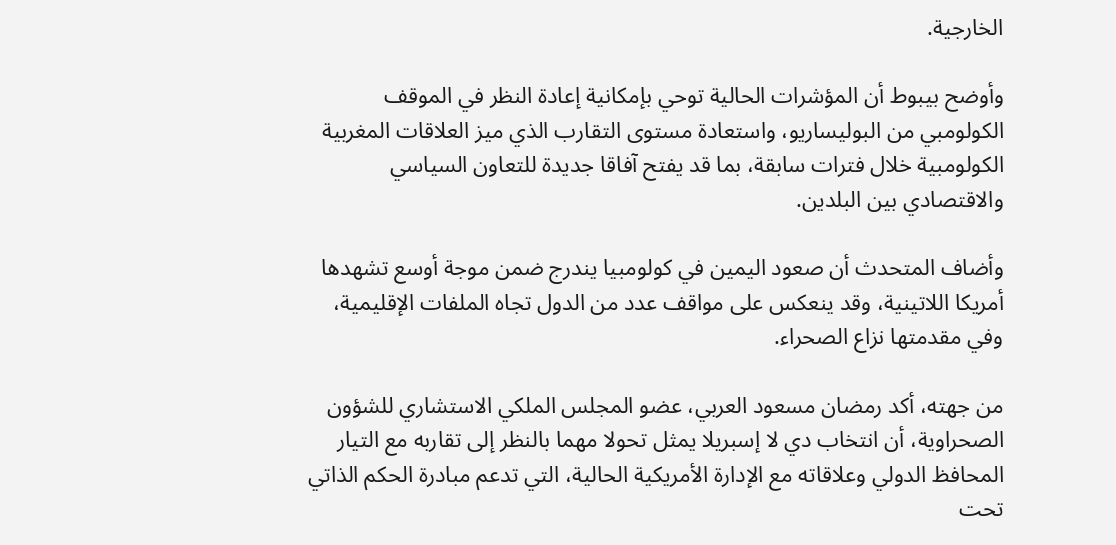الخارجية.

وأوضح بيبوط أن المؤشرات الحالية توحي بإمكانية إعادة النظر في الموقف الكولومبي من البوليساريو، واستعادة مستوى التقارب الذي ميز العلاقات المغربية الكولومبية خلال فترات سابقة، بما قد يفتح آفاقا جديدة للتعاون السياسي والاقتصادي بين البلدين.

وأضاف المتحدث أن صعود اليمين في كولومبيا يندرج ضمن موجة أوسع تشهدها أمريكا اللاتينية، وقد ينعكس على مواقف عدد من الدول تجاه الملفات الإقليمية، وفي مقدمتها نزاع الصحراء.

من جهته، أكد رمضان مسعود العربي، عضو المجلس الملكي الاستشاري للشؤون الصحراوية، أن انتخاب دي لا إسبريلا يمثل تحولا مهما بالنظر إلى تقاربه مع التيار المحافظ الدولي وعلاقاته مع الإدارة الأمريكية الحالية، التي تدعم مبادرة الحكم الذاتي تحت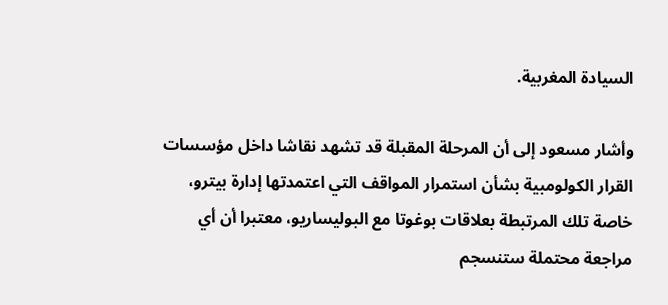السيادة المغربية.

وأشار مسعود إلى أن المرحلة المقبلة قد تشهد نقاشا داخل مؤسسات القرار الكولومبية بشأن استمرار المواقف التي اعتمدتها إدارة بيترو، خاصة تلك المرتبطة بعلاقات بوغوتا مع البوليساريو، معتبرا أن أي مراجعة محتملة ستنسجم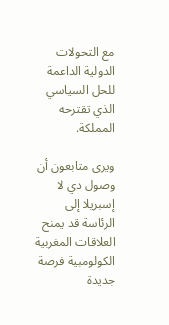مع التحولات الدولية الداعمة للحل السياسي الذي تقترحه المملكة.

ويرى متابعون أن وصول دي لا إسبريلا إلى الرئاسة قد يمنح العلاقات المغربية الكولومبية فرصة جديدة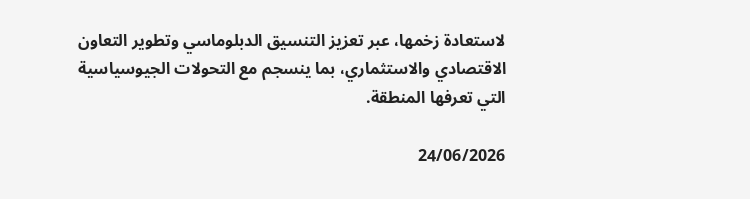لاستعادة زخمها، عبر تعزيز التنسيق الدبلوماسي وتطوير التعاون الاقتصادي والاستثماري، بما ينسجم مع التحولات الجيوسياسية التي تعرفها المنطقة.

24/06/2026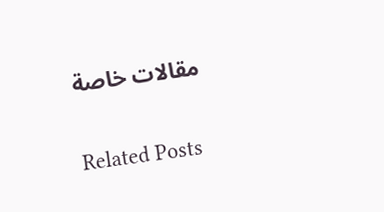مقالات خاصة

Related Posts